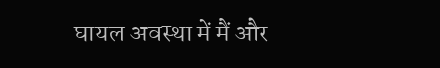घायल अवस्था में मैं और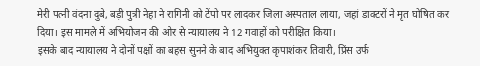मेरी पत्नी वंदना दुबे, बड़ी पुत्री नेहा ने रागिनी को टेंपो पर लादकर जिला अस्पताल लाया, जहां डाक्टरों ने मृत घोषित कर दिया। इस मामले में अभियोजन की ओर से न्यायालय ने 12 गवाहों को परीक्षित किया।
इसके बाद न्यायालय ने दोनों पक्षों का बहस सुनने के बाद अभियुक्त कृपाशंकर तिवारी, प्रिंस उर्फ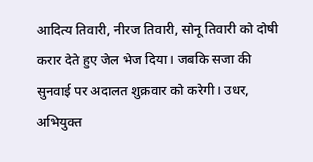आदित्य तिवारी, नीरज तिवारी, सोनू तिवारी को दोषी करार देते हुए जेल भेज दिया। जबकि सजा की सुनवाई पर अदालत शुक्रवार को करेगी। उधर, अभियुक्त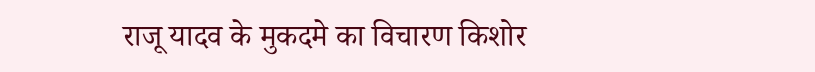राजू यादव के मुकदमे का विचारण किशोर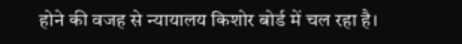होने की वजह से न्यायालय किशोर बोर्ड में चल रहा है।